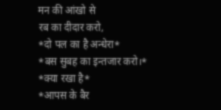मन की आंखो से
रब का दीदार करो,
*दो पल का है अन्धेरा*
*बस सुबह का इन्तजार करो।*
*क्या रखा है*
*आपस के बैर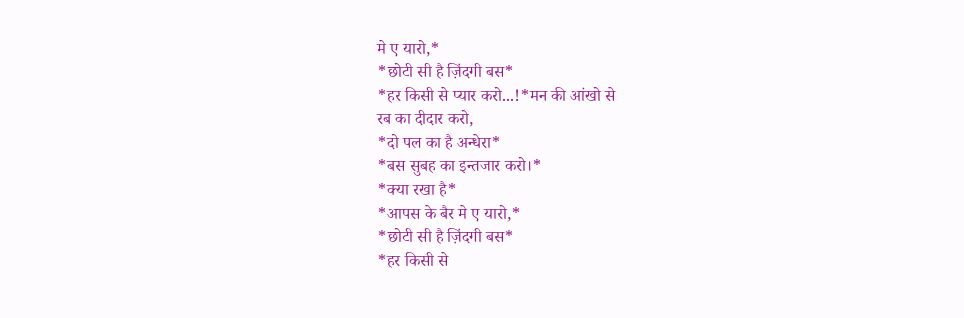मे ए यारो,*
*छोटी सी है ज़िंदगी बस*
*हर किसी से प्यार करो...!*मन की आंखो से
रब का दीदार करो,
*दो पल का है अन्धेरा*
*बस सुबह का इन्तजार करो।*
*क्या रखा है*
*आपस के बैर मे ए यारो,*
*छोटी सी है ज़िंदगी बस*
*हर किसी से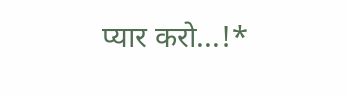प्यार करो...!*